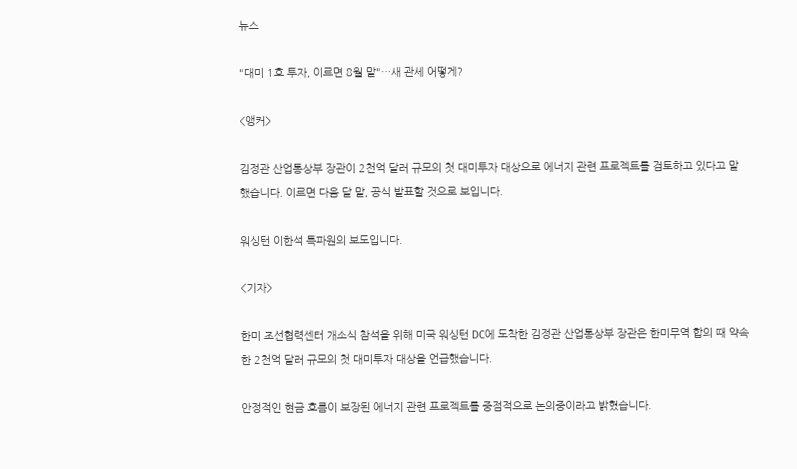뉴스

"대미 1호 투자, 이르면 8월 말"…새 관세 어떻게?

<앵커>

김정관 산업통상부 장관이 2천억 달러 규모의 첫 대미투자 대상으로 에너지 관련 프로젝트를 검토하고 있다고 말했습니다. 이르면 다음 달 말, 공식 발표할 것으로 보입니다.

워싱턴 이한석 특파원의 보도입니다.

<기자>

한미 조선협력센터 개소식 참석을 위해 미국 워싱턴 DC에 도착한 김정관 산업통상부 장관은 한미무역 합의 때 약속한 2천억 달러 규모의 첫 대미투자 대상을 언급했습니다.

안정적인 현금 흐름이 보장된 에너지 관련 프로젝트를 중점적으로 논의중이라고 밝혔습니다.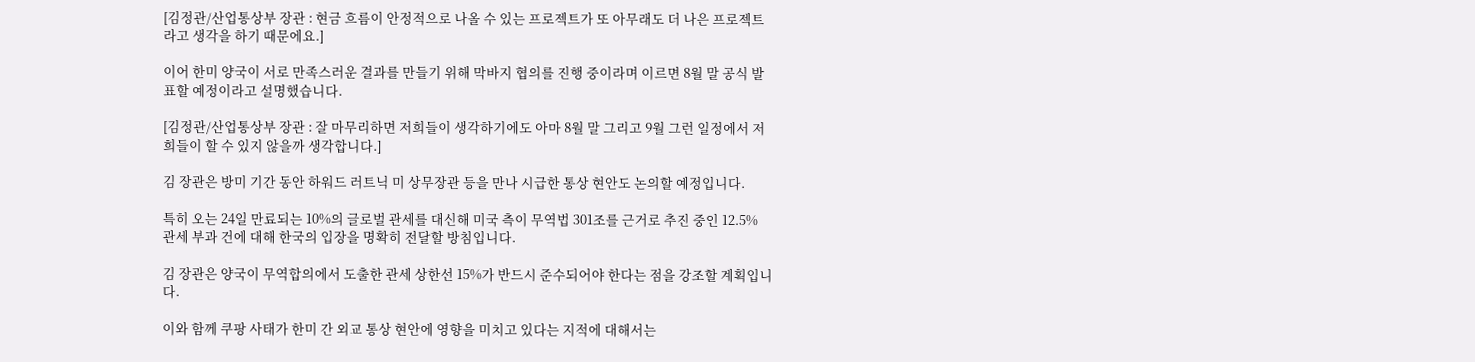[김정관/산업통상부 장관 : 현금 흐름이 안정적으로 나올 수 있는 프로젝트가 또 아무래도 더 나은 프로젝트라고 생각을 하기 때문에요.]

이어 한미 양국이 서로 만족스러운 결과를 만들기 위해 막바지 협의를 진행 중이라며 이르면 8월 말 공식 발표할 예정이라고 설명했습니다.

[김정관/산업통상부 장관 : 잘 마무리하면 저희들이 생각하기에도 아마 8월 말 그리고 9월 그런 일정에서 저희들이 할 수 있지 않을까 생각합니다.]

김 장관은 방미 기간 동안 하워드 러트닉 미 상무장관 등을 만나 시급한 통상 현안도 논의할 예정입니다.

특히 오는 24일 만료되는 10%의 글로벌 관세를 대신해 미국 측이 무역법 301조를 근거로 추진 중인 12.5% 관세 부과 건에 대해 한국의 입장을 명확히 전달할 방침입니다.

김 장관은 양국이 무역합의에서 도출한 관세 상한선 15%가 반드시 준수되어야 한다는 점을 강조할 계획입니다.

이와 함께 쿠팡 사태가 한미 간 외교 통상 현안에 영향을 미치고 있다는 지적에 대해서는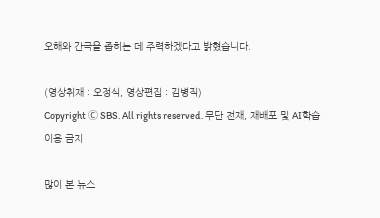오해와 간극을 좁히는 데 주력하겠다고 밝혔습니다.

(영상취재 : 오정식, 영상편집 : 김병직)
Copyright Ⓒ SBS. All rights reserved. 무단 전재, 재배포 및 AI학습 이용 금지

많이 본 뉴스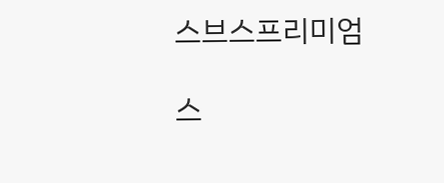스브스프리미엄

스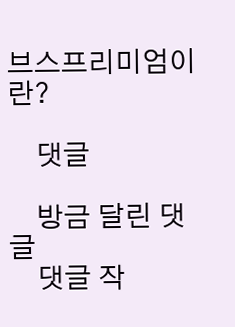브스프리미엄이란?

    댓글

    방금 달린 댓글
    댓글 작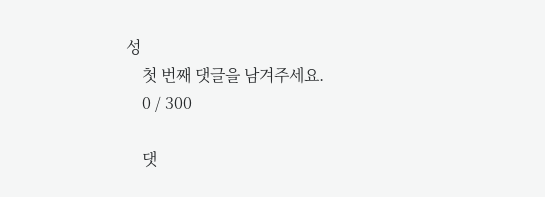성
    첫 번째 댓글을 남겨주세요.
    0 / 300

    댓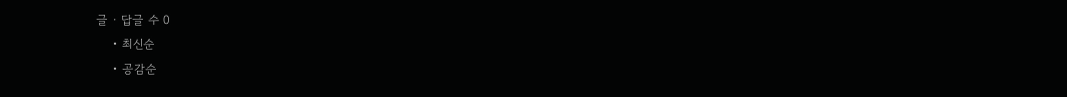글 ∙ 답글 수 0
    • 최신순
    • 공감순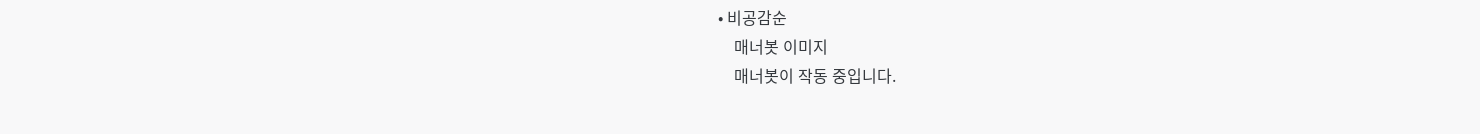• 비공감순
    매너봇 이미지
    매너봇이 작동 중입니다.